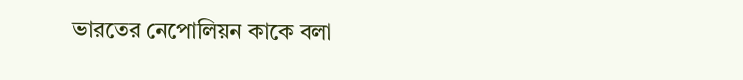ভারতের নেপোলিয়ন কাকে বলা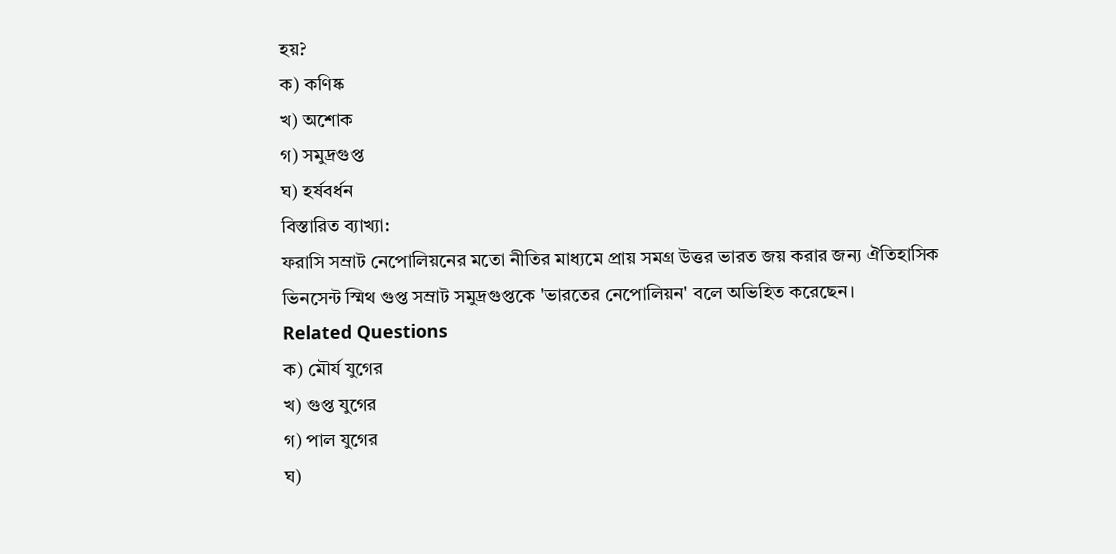হয়?
ক) কণিষ্ক
খ) অশোক
গ) সমুদ্রগুপ্ত
ঘ) হর্ষবর্ধন
বিস্তারিত ব্যাখ্যা:
ফরাসি সম্রাট নেপোলিয়নের মতো নীতির মাধ্যমে প্রায় সমগ্র উত্তর ভারত জয় করার জন্য ঐতিহাসিক ভিনসেন্ট স্মিথ গুপ্ত সম্রাট সমুদ্রগুপ্তকে 'ভারতের নেপোলিয়ন' বলে অভিহিত করেছেন।
Related Questions
ক) মৌর্য যুগের
খ) গুপ্ত যুগের
গ) পাল যুগের
ঘ)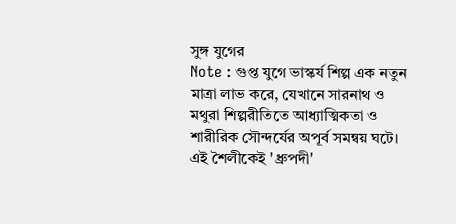সুঙ্গ যুগের
Note : গুপ্ত যুগে ভাস্কর্য শিল্প এক নতুন মাত্রা লাভ করে, যেখানে সারনাথ ও মথুরা শিল্পরীতিতে আধ্যাত্মিকতা ও শারীরিক সৌন্দর্যের অপূর্ব সমন্বয় ঘটে। এই শৈলীকেই 'ধ্রুপদী'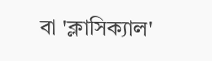বা 'ক্লাসিক্যাল'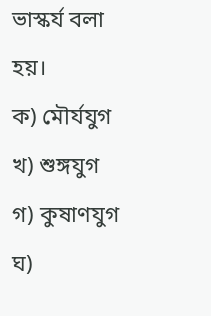ভাস্কর্য বলা হয়।
ক) মৌর্যযুগ
খ) শুঙ্গযুগ
গ) কুষাণযুগ
ঘ)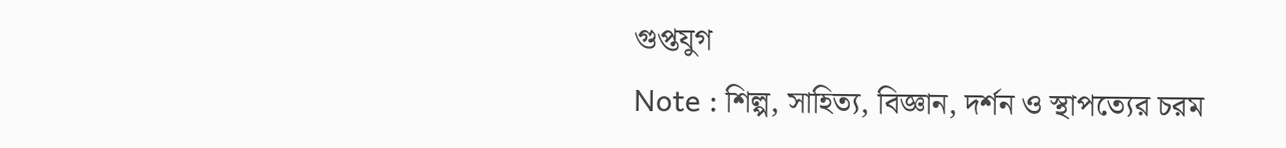গুপ্তযুগ
Note : শিল্প, সাহিত্য, বিজ্ঞান, দর্শন ও স্থাপত্যের চরম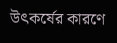উৎকর্ষের কারণে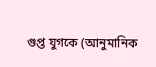গুপ্ত যুগকে (আনুমানিক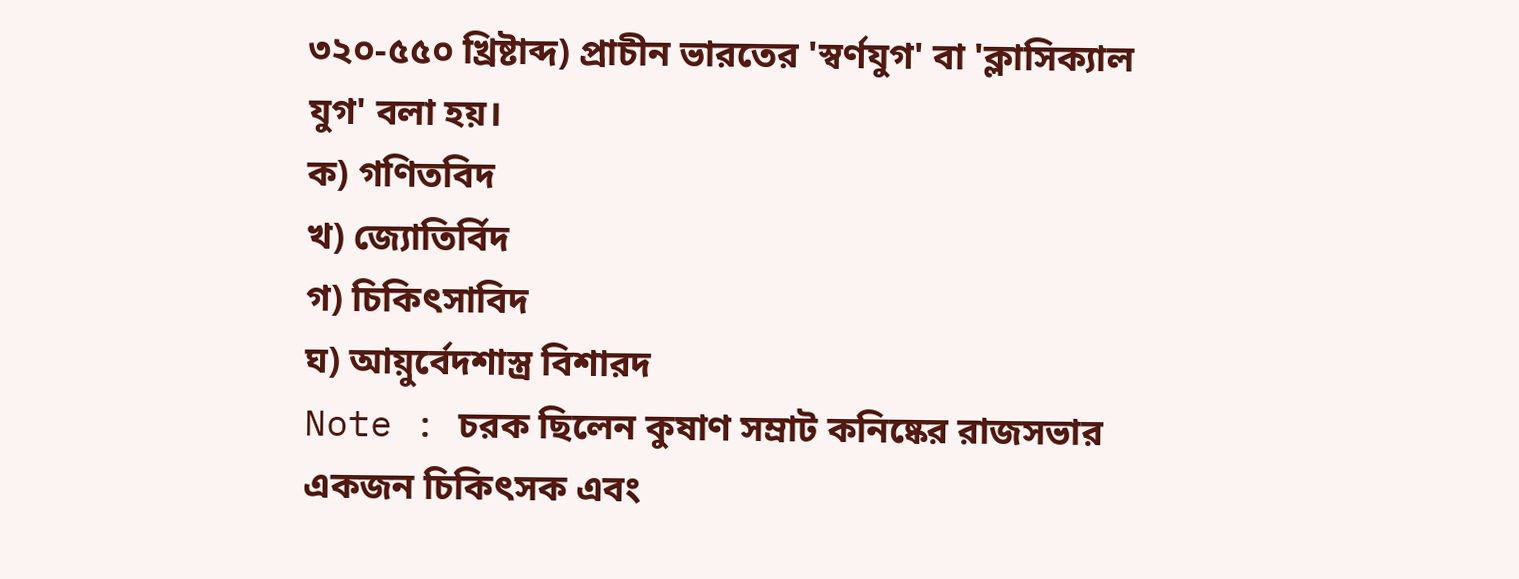৩২০-৫৫০ খ্রিষ্টাব্দ) প্রাচীন ভারতের 'স্বর্ণযুগ' বা 'ক্লাসিক্যাল যুগ' বলা হয়।
ক) গণিতবিদ
খ) জ্যোতির্বিদ
গ) চিকিৎসাবিদ
ঘ) আয়ুর্বেদশাস্ত্র বিশারদ
Note : চরক ছিলেন কুষাণ সম্রাট কনিষ্কের রাজসভার একজন চিকিৎসক এবং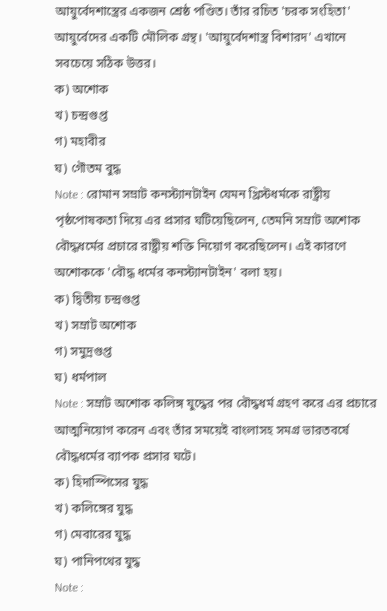আয়ুর্বেদশাস্ত্রের একজন শ্রেষ্ঠ পণ্ডিত। তাঁর রচিত 'চরক সংহিতা' আয়ুর্বেদের একটি মৌলিক গ্রন্থ। 'আয়ুর্বেদশাস্ত্র বিশারদ' এখানে সবচেয়ে সঠিক উত্তর।
ক) অশোক
খ) চন্দ্রগুপ্ত
গ) মহাবীর
ঘ) গৌতম বুদ্ধ
Note : রোমান সম্রাট কনস্ট্যানটাইন যেমন খ্রিস্টধর্মকে রাষ্ট্রীয় পৃষ্ঠপোষকতা দিয়ে এর প্রসার ঘটিয়েছিলেন, তেমনি সম্রাট অশোক বৌদ্ধধর্মের প্রচারে রাষ্ট্রীয় শক্তি নিয়োগ করেছিলেন। এই কারণে অশোককে 'বৌদ্ধ ধর্মের কনস্ট্যানটাইন' বলা হয়।
ক) দ্বিতীয় চন্দ্রগুপ্ত
খ) সম্রাট অশোক
গ) সমুদ্রগুপ্ত
ঘ) ধর্মপাল
Note : সম্রাট অশোক কলিঙ্গ যুদ্ধের পর বৌদ্ধধর্ম গ্রহণ করে এর প্রচারে আত্মনিয়োগ করেন এবং তাঁর সময়েই বাংলাসহ সমগ্র ভারতবর্ষে বৌদ্ধধর্মের ব্যাপক প্রসার ঘটে।
ক) হিদাস্পিসের যুদ্ধ
খ) কলিঙ্গের যুদ্ধ
গ) মেবারের যুদ্ধ
ঘ) পানিপথের যুদ্ধ
Note :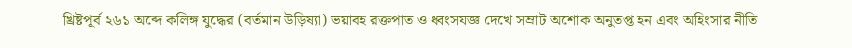খ্রিষ্টপূর্ব ২৬১ অব্দে কলিঙ্গ যুদ্ধের (বর্তমান উড়িষ্যা) ভয়াবহ রক্তপাত ও ধ্বংসযজ্ঞ দেখে সম্রাট অশোক অনুতপ্ত হন এবং অহিংসার নীতি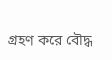গ্রহণ করে বৌদ্ধ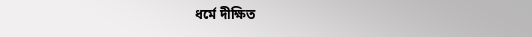ধর্মে দীক্ষিত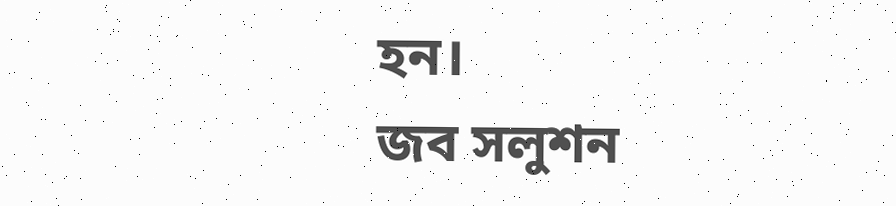হন।
জব সলুশন